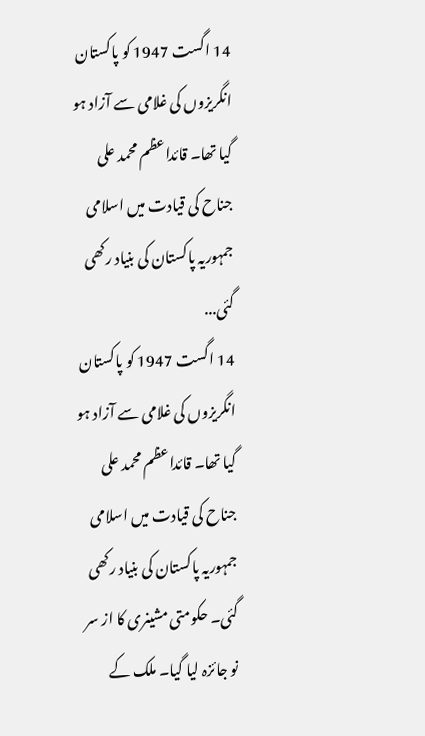14 اگست 1947 کو پاکستان انگریزوں کی غلامی سے آزاد ہو گیا تھا۔ قائداعظم محمد علی جناح کی قیادت میں اسلامی جمہوریہ پاکستان کی بنیاد رکھی گئی...
14 اگست 1947 کو پاکستان انگریزوں کی غلامی سے آزاد ہو گیا تھا۔ قائداعظم محمد علی جناح کی قیادت میں اسلامی جمہوریہ پاکستان کی بنیاد رکھی گئی۔ حکومتی مشینری کا از سر نو جائزہ لیا گیا۔ ملک کے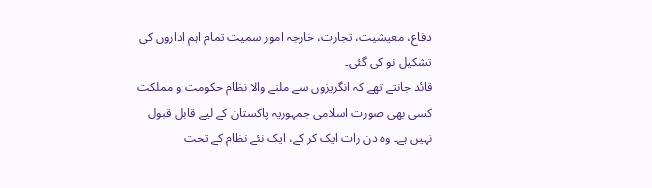دفاع، معیشیت، تجارت، خارجہ امور سمیت تمام اہم اداروں کی تشکیل نو کی گئی۔
قائد جانتے تھے کہ انگریزوں سے ملنے والا نظام حکومت و مملکت کسی بھی صورت اسلامی جمہوریہ پاکستان کے لیے قابل قبول نہیں ہے۔ وہ دن رات ایک کر کے، ایک نئے نظام کے تحت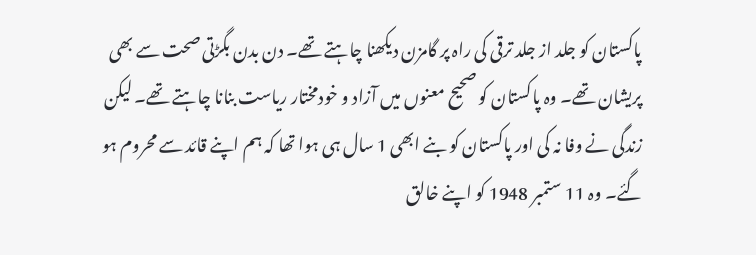پاکستان کو جلد از جلد ترقی کی راہ پر گامزن دیکھنا چاہتے تھے۔ دن بدن بگڑتی صحت سے بھی پریشان تھے۔ وہ پاکستان کو صحیح معنوں میں آزاد و خودمختار ریاست بنانا چاہتے تھے۔ لیکن زندگی نے وفا نہ کی اور پاکستان کو بنے ابھی 1 سال ہی ہوا تھا کہ ہم اپنے قائد سے محروم ہو گئے۔ وہ 11 ستمبر 1948 کو اپنے خالق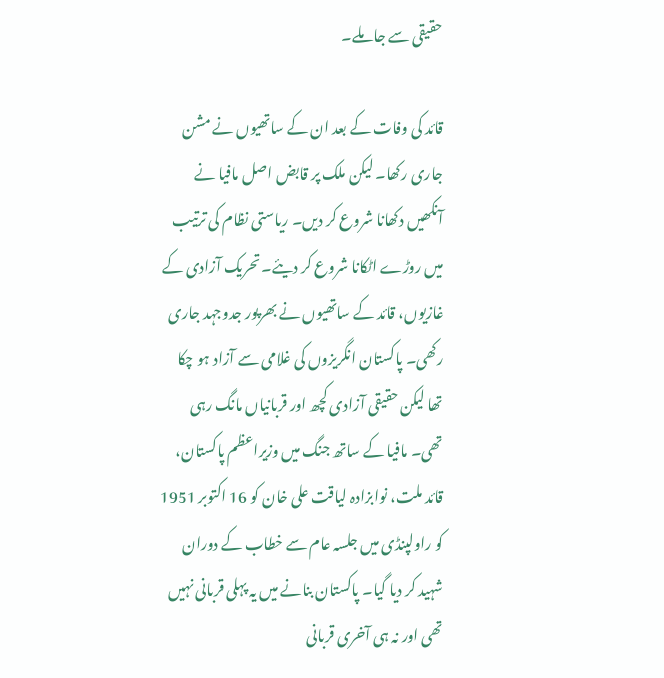حقیقی سے جا ملے۔

قائد کی وفات کے بعد ان کے ساتھیوں نے مشن جاری رکھا۔ لیکن ملک پر قابض اصل مافیا نے آنکھیں دکھانا شروع کر دیں۔ ریاستی نظام کی ترتیب میں روڑے اٹکانا شروع کر دیئے۔ تحریک آزادی کے غازیوں، قائد کے ساتھیوں نے بھرپور جدوجہد جاری رکھی۔ پاکستان انگریزوں کی غلامی سے آزاد ہو چکا تھا لیکن حقیقی آزادی کچھ اور قربانیاں مانگ رہی تھی۔ مافیا کے ساتھ جنگ میں وزیراعظم پاکستان، قائد ملت، نوابزادہ لیاقت علی خان کو 16 اکتوبر 1951 کو راولپنڈی میں جلسہ عام سے خطاب کے دوران شہید کر دیا گیا۔ پاکستان بنانے میں یہ پہلی قربانی نہیں تھی اور نہ ہی آخری قربانی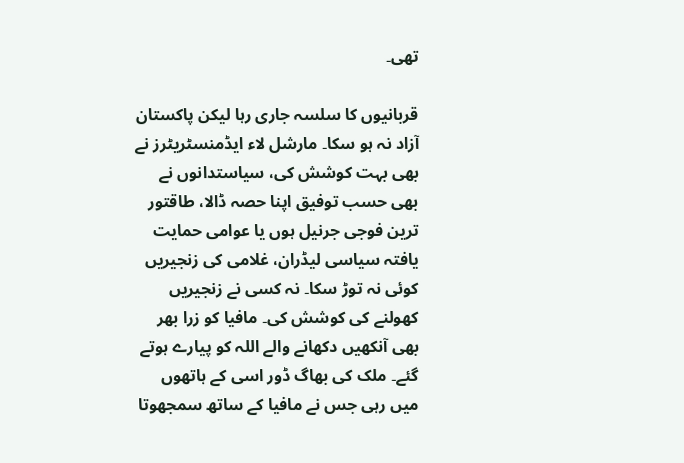تھی۔

قربانیوں کا سلسہ جاری رہا لیکن پاکستان آزاد نہ ہو سکا۔ مارشل لاء ایڈمنسٹریٹرز نے بھی بہت کوشش کی، سیاستدانوں نے بھی حسب توفیق اپنا حصہ ڈالا، طاقتور ترین فوجی جرنیل ہوں یا عوامی حمایت یافتہ سیاسی لیڈران، غلامی کی زنجیریں کوئی نہ توڑ سکا۔ نہ کسی نے زنجیریں کھولنے کی کوشش کی۔ مافیا کو زرا بھر بھی آنکھیں دکھانے والے اللہ کو پیارے ہوتے گئے۔ ملک کی بھاگ ڈور اسی کے ہاتھوں میں رہی جس نے مافیا کے ساتھ سمجھوتا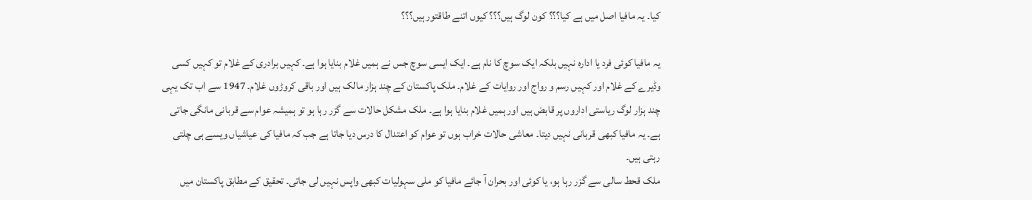کیا۔ یہ مافیا اصل میں ہے کیا؟؟؟ کون لوگ ہیں؟؟؟ کیوں اتنے طاقتور ہیں؟؟؟

یہ مافیا کوئی فرد یا ادارہ نہیں بلکہ ایک سوچ کا نام ہے۔ ایک ایسی سوچ جس نے ہمیں غلام بنایا ہوا ہے۔ کہیں برادری کے غلام تو کہیں کسی وڈیرے کے غلام اور کہیں رسم و رواج اور روایات کے غلام۔ ملک پاکستان کے چند ہزار مالک ہیں اور باقی کروڑوں غلام۔ 1947 سے اب تک یہی چند ہزار لوگ ریاستی اداروں پر قابض ہیں اور ہمیں غلام بنایا ہوا ہے۔ ملک مشکل حالات سے گزر رہا ہو تو ہمیشہ عوام سے قربانی مانگی جاتی ہے۔ یہ مافیا کبھی قربانی نہیں دیتا۔ معاشی حالات خراب ہوں تو عوام کو اعتدال کا درس دیا جاتا ہے جب کہ مافیا کی عیاشیاں ویسے ہی چلتی رہتی ہیں۔
ملک قحط سالی سے گزر رہا ہو، یا کوئی اور بحران آ جائے مافیا کو ملی سہولیات کبھی واپس نہیں لی جاتی۔ تحقیق کے مطابق پاکستان میں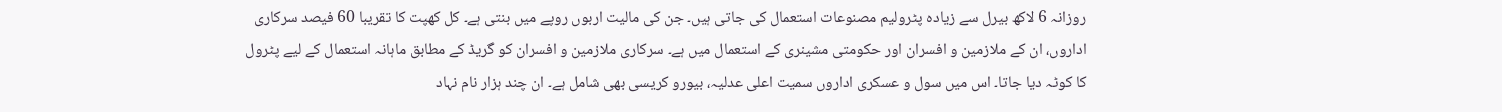روزانہ 6 لاکھ بیرل سے زیادہ پٹرولیم مصنوعات استعمال کی جاتی ہیں۔ جن کی مالیت اربوں روپے میں بنتی ہے۔ کل کھپت کا تقریبا 60 فیصد سرکاری اداروں، ان کے ملازمین و افسران اور حکومتی مشینری کے استعمال میں ہے۔ سرکاری ملازمین و افسران کو گریڈ کے مطابق ماہانہ استعمال کے لیے پٹرول کا کوٹہ دیا جاتا۔ اس میں سول و عسکری اداروں سمیت اعلی عدلیہ، بیورو کریسی بھی شامل ہے۔ ان چند ہزار نام نہاد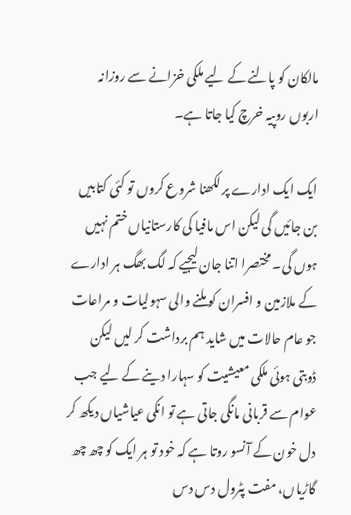مالکان کو پالنے کے لیے ملکی خزانے سے روزانہ اربوں روپیہ خرچ کیا جاتا ہے۔

ایک ایک ادارے پر لکھنا شروع کروں تو کئی کتابیں بن جائیں گی لیکن اس مافیا کی کارستانیاں ختم نہیں ہوں گی۔ مختصرا اتنا جان لیجیے کہ لگ بھگ ہر ادارے کے ملازمین و افسران کو ملنے والی سہولیات و مراعات جو عام حالات میں شاید ہم برداشت کر لیں لیکن ڈوبتی ہوئی ملکی معیشیت کو سہارا دینے کے لیے جب عوام سے قربانی مانگی جاتی ہے تو انکی عیاشیاں دیکھ کر دل خون کے آنسو روتا ہے کہ خود تو ہر ایک کو چھ چھ گاڑیاں، مفت پٹرول دس دس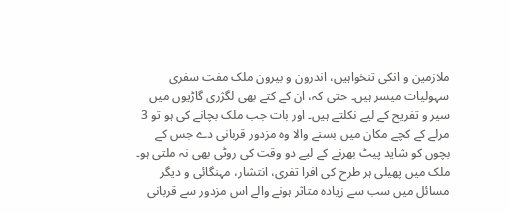ملازمین و انکی تنخواہیں، اندرون و بیرون ملک مفت سفری سہولیات میسر ہیں۔ حتی کہ، ان کے کتے بھی لگژری گاڑیوں میں سیر و تفریح کے لیے نکلتے ہیں۔ اور بات جب ملک بچانے کی ہو تو 3 مرلے کے کچے مکان میں بسنے والا وہ مزدور قربانی دے جس کے بچوں کو شاید پیٹ بھرنے کے لیے دو وقت کی روٹی بھی نہ ملتی ہو۔ ملک میں پھیلی ہر طرح کی افرا تفری، انتشار، مہنگائی و دیگر مسائل میں سب سے زیادہ متاثر ہونے والے اس مزدور سے قربانی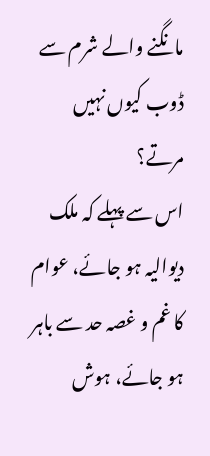مانگنے والے شرم سے ڈوب کیوں نہیں مرتے؟
اس سے پہلے کہ ملک دیوالیہ ہو جائے، عوام کا غم و غصہ حد سے باہر ہو جائے، ہوش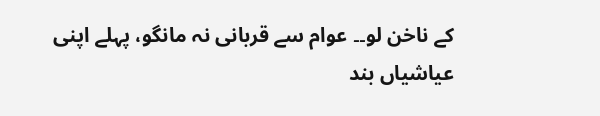کے ناخن لو۔۔ عوام سے قربانی نہ مانگو، پہلے اپنی عیاشیاں بند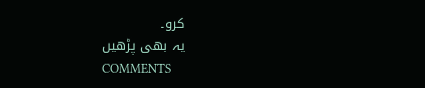کرو۔
یہ بھی پڑھیں
COMMENTS